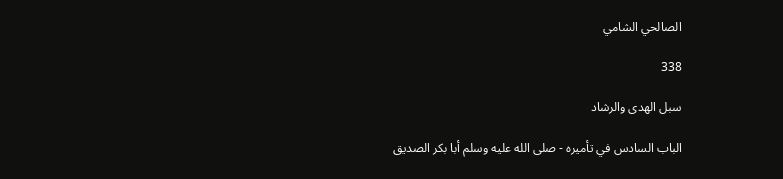الصالحي الشامي

338

سبل الهدى والرشاد

الباب السادس في تأميره - صلى الله عليه وسلم أبا بكر الصديق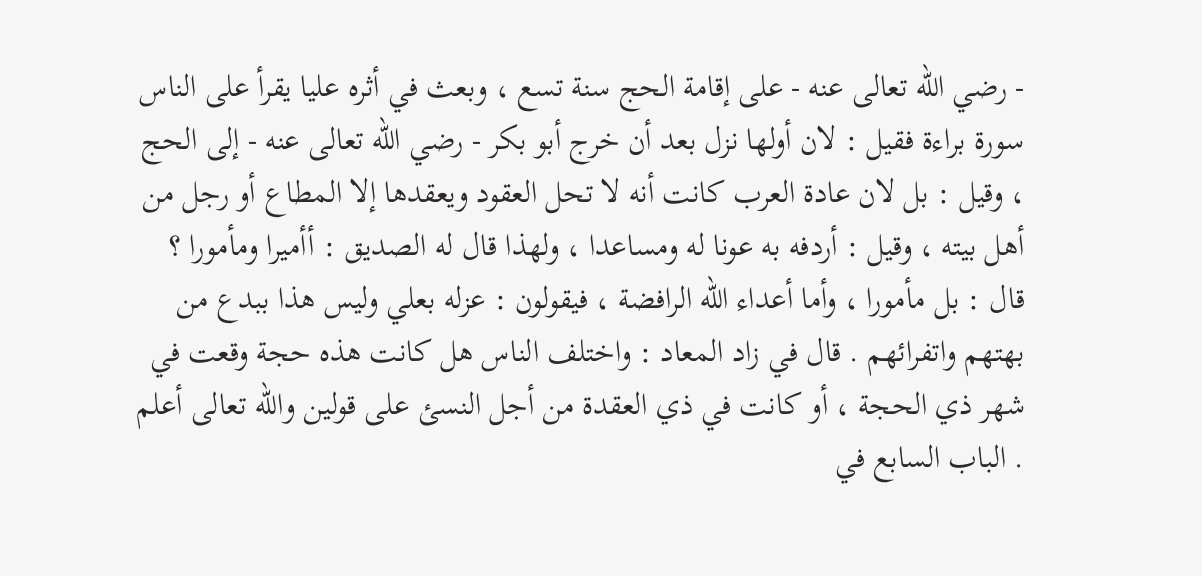- رضي الله تعالى عنه - على إقامة الحج سنة تسع ، وبعث في أثره عليا يقرأ على الناس سورة براءة فقيل : لان أولها نزل بعد أن خرج أبو بكر - رضي الله تعالى عنه - إلى الحج ، وقيل : بل لان عادة العرب كانت أنه لا تحل العقود ويعقدها إلا المطاع أو رجل من أهل بيته ، وقيل : أردفه به عونا له ومساعدا ، ولهذا قال له الصديق : أأميرا ومأمورا ؟ قال : بل مأمورا ، وأما أعداء الله الرافضة ، فيقولون : عزله بعلي وليس هذا ببدع من بهتهم واتفرائهم . قال في زاد المعاد : واختلف الناس هل كانت هذه حجة وقعت في شهر ذي الحجة ، أو كانت في ذي العقدة من أجل النسئ على قولين والله تعالى أعلم . الباب السابع في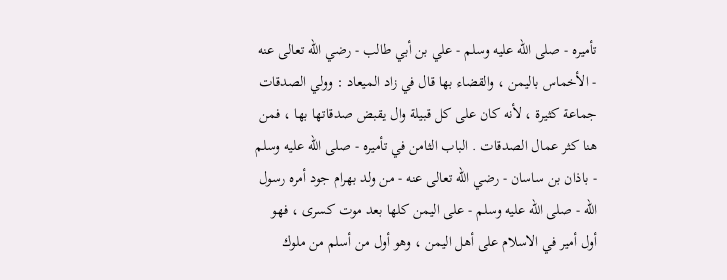تأميره - صلى الله عليه وسلم - علي بن أبي طالب - رضي الله تعالى عنه - الأخماس باليمن ، والقضاء بها قال في زاد الميعاد : وولي الصدقات جماعة كثيرة ، لأنه كان على كل قبيلة وال يقبض صدقاتها بها ، فمن هنا كثر عمال الصدقات . الباب الثامن في تأميره - صلى الله عليه وسلم - باذان بن ساسان - رضي الله تعالى عنه - من ولد بهرام جود أمره رسول الله - صلى الله عليه وسلم - على اليمن كلها بعد موت كسرى ، فهو أول أمير في الاسلام على أهل اليمن ، وهو أول من أسلم من ملوك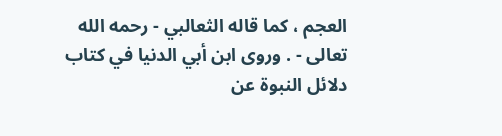العجم ، كما قاله الثعالبي - رحمه الله تعالى - . وروى ابن أبي الدنيا في كتاب دلائل النبوة عن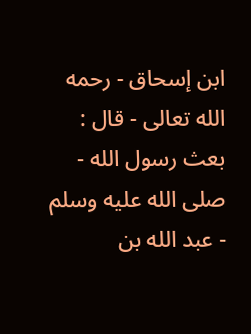ابن إسحاق - رحمه الله تعالى - قال : بعث رسول الله - صلى الله عليه وسلم - عبد الله بن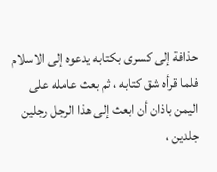حذافة إلى كسرى بكتابه يدعوه إلى الاسلام فلما قرأه شق كتابه ، ثم بعث عامله على اليمن باذان أن ابعث إلى هذا الرجل رجلين جلدين ،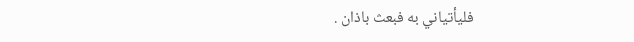فليأتياني به فبعث باذان .